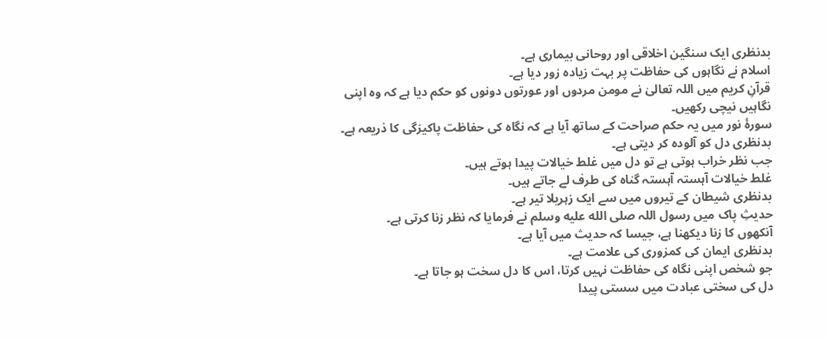بدنظری ایک سنگین اخلاقی اور روحانی بیماری ہے۔
اسلام نے نگاہوں کی حفاظت پر بہت زیادہ زور دیا ہے۔
قرآنِ کریم میں اللہ تعالیٰ نے مومن مردوں اور عورتوں دونوں کو حکم دیا ہے کہ وہ اپنی نگاہیں نیچی رکھیں۔
سورۂ نور میں یہ حکم صراحت کے ساتھ آیا ہے کہ نگاہ کی حفاظت پاکیزگی کا ذریعہ ہے۔
بدنظری دل کو آلودہ کر دیتی ہے۔
جب نظر خراب ہوتی ہے تو دل میں غلط خیالات پیدا ہوتے ہیں۔
غلط خیالات آہستہ آہستہ گناہ کی طرف لے جاتے ہیں۔
بدنظری شیطان کے تیروں میں سے ایک زہریلا تیر ہے۔
حدیثِ پاک میں رسول اللہ صلى الله عليه وسلم نے فرمایا کہ نظر زنا کرتی ہے۔
آنکھوں کا زنا دیکھنا ہے، جیسا کہ حدیث میں آیا ہے۔
بدنظری ایمان کی کمزوری کی علامت ہے۔
جو شخص اپنی نگاہ کی حفاظت نہیں کرتا، اس کا دل سخت ہو جاتا ہے۔
دل کی سختی عبادت میں سستی پیدا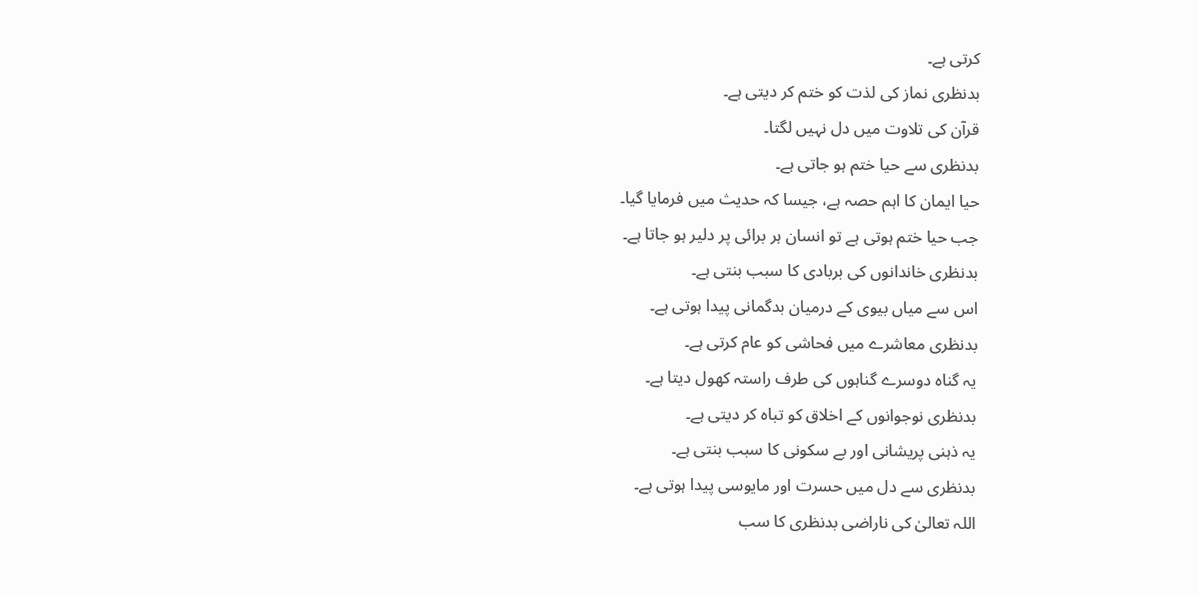کرتی ہے۔
بدنظری نماز کی لذت کو ختم کر دیتی ہے۔
قرآن کی تلاوت میں دل نہیں لگتا۔
بدنظری سے حیا ختم ہو جاتی ہے۔
حیا ایمان کا اہم حصہ ہے، جیسا کہ حدیث میں فرمایا گیا۔
جب حیا ختم ہوتی ہے تو انسان ہر برائی پر دلیر ہو جاتا ہے۔
بدنظری خاندانوں کی بربادی کا سبب بنتی ہے۔
اس سے میاں بیوی کے درمیان بدگمانی پیدا ہوتی ہے۔
بدنظری معاشرے میں فحاشی کو عام کرتی ہے۔
یہ گناہ دوسرے گناہوں کی طرف راستہ کھول دیتا ہے۔
بدنظری نوجوانوں کے اخلاق کو تباہ کر دیتی ہے۔
یہ ذہنی پریشانی اور بے سکونی کا سبب بنتی ہے۔
بدنظری سے دل میں حسرت اور مایوسی پیدا ہوتی ہے۔
اللہ تعالیٰ کی ناراضی بدنظری کا سب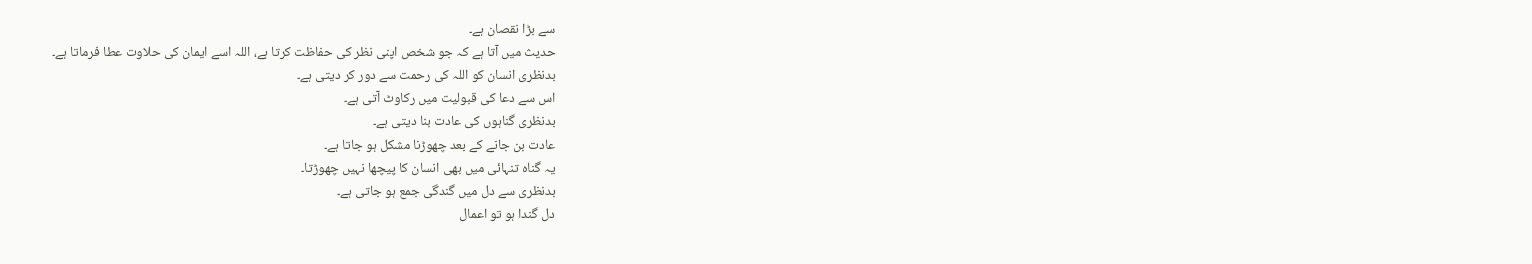سے بڑا نقصان ہے۔
حدیث میں آتا ہے کہ جو شخص اپنی نظر کی حفاظت کرتا ہے، اللہ اسے ایمان کی حلاوت عطا فرماتا ہے۔
بدنظری انسان کو اللہ کی رحمت سے دور کر دیتی ہے۔
اس سے دعا کی قبولیت میں رکاوٹ آتی ہے۔
بدنظری گناہوں کی عادت بنا دیتی ہے۔
عادت بن جانے کے بعد چھوڑنا مشکل ہو جاتا ہے۔
یہ گناہ تنہائی میں بھی انسان کا پیچھا نہیں چھوڑتا۔
بدنظری سے دل میں گندگی جمع ہو جاتی ہے۔
دل گندا ہو تو اعمال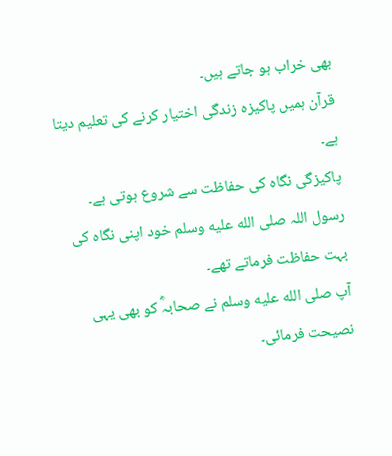بھی خراب ہو جاتے ہیں۔
قرآن ہمیں پاکیزہ زندگی اختیار کرنے کی تعلیم دیتا ہے۔
پاکیزگی نگاہ کی حفاظت سے شروع ہوتی ہے۔
رسول اللہ صلى الله عليه وسلم خود اپنی نگاہ کی بہت حفاظت فرماتے تھے۔
آپ صلى الله عليه وسلم نے صحابہؓ کو بھی یہی نصیحت فرمائی۔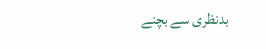بدنظری سے بچنے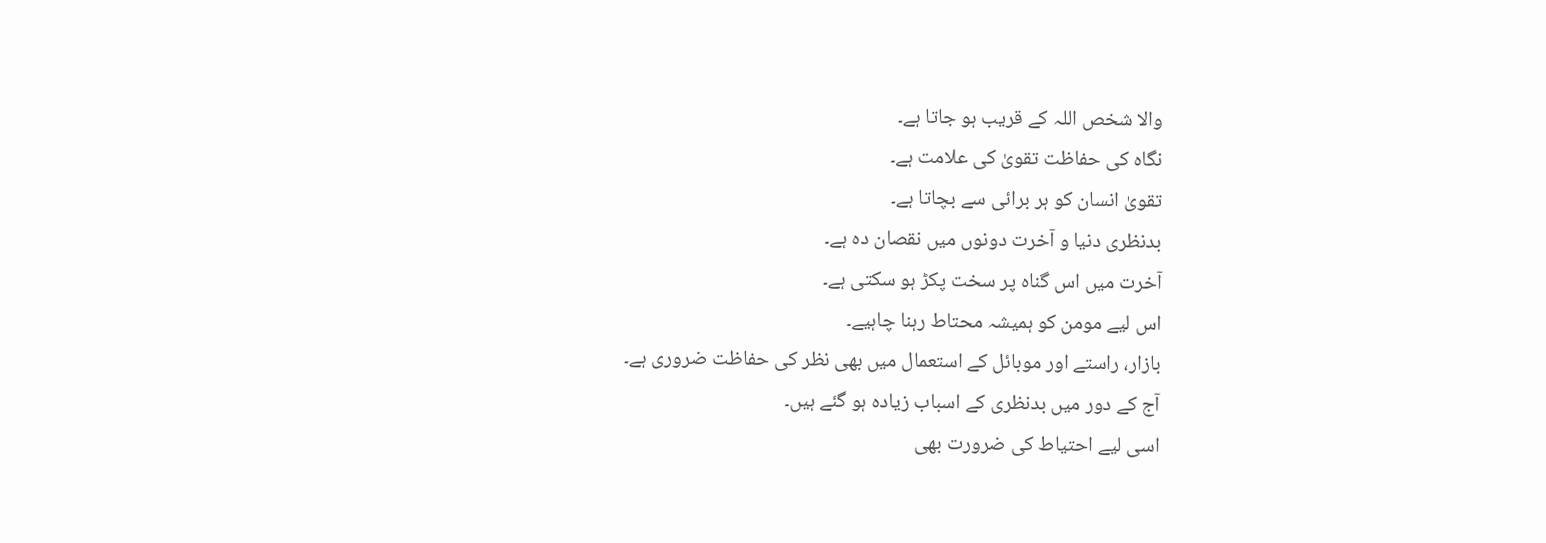والا شخص اللہ کے قریب ہو جاتا ہے۔
نگاہ کی حفاظت تقویٰ کی علامت ہے۔
تقویٰ انسان کو ہر برائی سے بچاتا ہے۔
بدنظری دنیا و آخرت دونوں میں نقصان دہ ہے۔
آخرت میں اس گناہ پر سخت پکڑ ہو سکتی ہے۔
اس لیے مومن کو ہمیشہ محتاط رہنا چاہیے۔
بازار، راستے اور موبائل کے استعمال میں بھی نظر کی حفاظت ضروری ہے۔
آج کے دور میں بدنظری کے اسباب زیادہ ہو گئے ہیں۔
اسی لیے احتیاط کی ضرورت بھی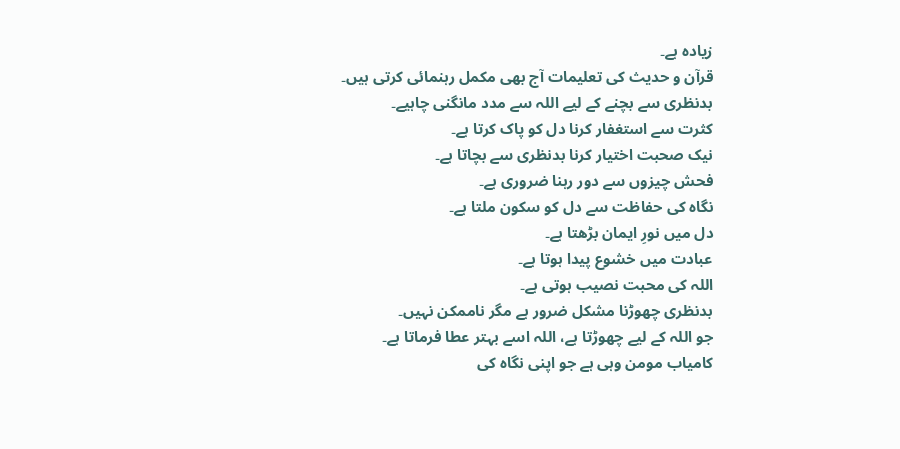زیادہ ہے۔
قرآن و حدیث کی تعلیمات آج بھی مکمل رہنمائی کرتی ہیں۔
بدنظری سے بچنے کے لیے اللہ سے مدد مانگنی چاہیے۔
کثرت سے استغفار کرنا دل کو پاک کرتا ہے۔
نیک صحبت اختیار کرنا بدنظری سے بچاتا ہے۔
فحش چیزوں سے دور رہنا ضروری ہے۔
نگاہ کی حفاظت سے دل کو سکون ملتا ہے۔
دل میں نورِ ایمان بڑھتا ہے۔
عبادت میں خشوع پیدا ہوتا ہے۔
اللہ کی محبت نصیب ہوتی ہے۔
بدنظری چھوڑنا مشکل ضرور ہے مگر ناممکن نہیں۔
جو اللہ کے لیے چھوڑتا ہے، اللہ اسے بہتر عطا فرماتا ہے۔
کامیاب مومن وہی ہے جو اپنی نگاہ کی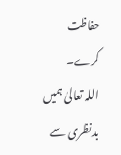حفاظت کرے۔
اللہ تعالیٰ ہمیں بدنظری سے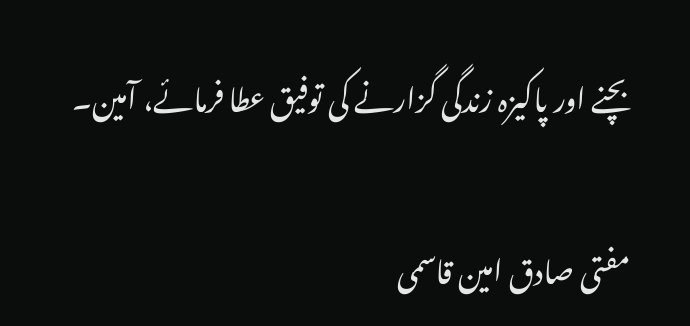بچنے اور پاکیزہ زندگی گزارنے کی توفیق عطا فرمائے، آمین۔

مفتی صادق امین قاسمی